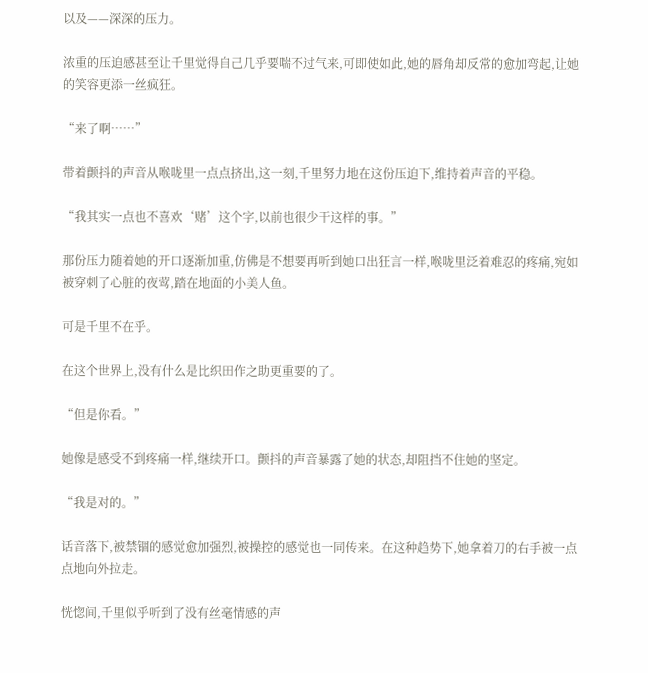以及——深深的压力。

浓重的压迫感甚至让千里觉得自己几乎要喘不过气来,可即使如此,她的唇角却反常的愈加弯起,让她的笑容更添一丝疯狂。

“来了啊……”

带着颤抖的声音从喉咙里一点点挤出,这一刻,千里努力地在这份压迫下,维持着声音的平稳。

“我其实一点也不喜欢‘赌’这个字,以前也很少干这样的事。”

那份压力随着她的开口逐渐加重,仿佛是不想要再听到她口出狂言一样,喉咙里泛着难忍的疼痛,宛如被穿刺了心脏的夜莺,踏在地面的小美人鱼。

可是千里不在乎。

在这个世界上,没有什么是比织田作之助更重要的了。

“但是你看。”

她像是感受不到疼痛一样,继续开口。颤抖的声音暴露了她的状态,却阻挡不住她的坚定。

“我是对的。”

话音落下,被禁锢的感觉愈加强烈,被操控的感觉也一同传来。在这种趋势下,她拿着刀的右手被一点点地向外拉走。

恍惚间,千里似乎听到了没有丝毫情感的声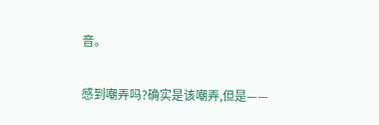音。

感到嘲弄吗?确实是该嘲弄,但是——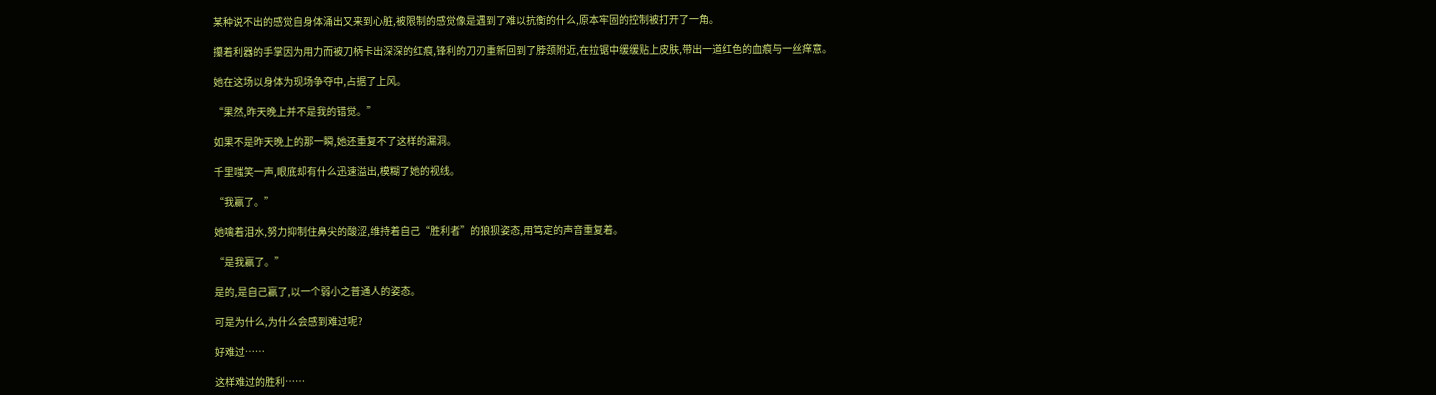某种说不出的感觉自身体涌出又来到心脏,被限制的感觉像是遇到了难以抗衡的什么,原本牢固的控制被打开了一角。

攥着利器的手掌因为用力而被刀柄卡出深深的红痕,锋利的刀刃重新回到了脖颈附近,在拉锯中缓缓贴上皮肤,带出一道红色的血痕与一丝痒意。

她在这场以身体为现场争夺中,占据了上风。

“果然,昨天晚上并不是我的错觉。”

如果不是昨天晚上的那一瞬,她还重复不了这样的漏洞。

千里嗤笑一声,眼底却有什么迅速溢出,模糊了她的视线。

“我赢了。”

她噙着泪水,努力抑制住鼻尖的酸涩,维持着自己“胜利者”的狼狈姿态,用笃定的声音重复着。

“是我赢了。”

是的,是自己赢了,以一个弱小之普通人的姿态。

可是为什么,为什么会感到难过呢?

好难过……

这样难过的胜利……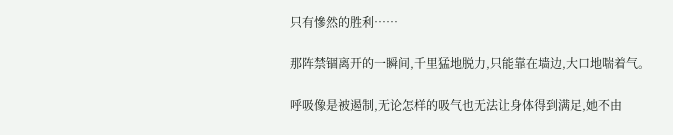只有慘然的胜利……

那阵禁锢离开的一瞬间,千里猛地脱力,只能靠在墙边,大口地喘着气。

呼吸像是被遏制,无论怎样的吸气也无法让身体得到满足,她不由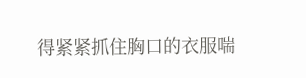得紧紧抓住胸口的衣服喘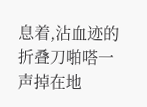息着,沾血迹的折叠刀啪嗒一声掉在地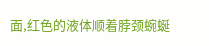面,红色的液体顺着脖颈蜿蜒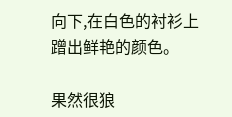向下,在白色的衬衫上蹭出鲜艳的颜色。

果然很狼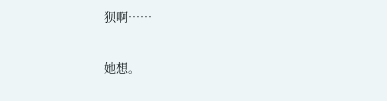狈啊……

她想。